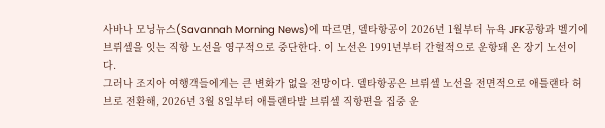사바나 모닝뉴스(Savannah Morning News)에 따르면, 델타항공이 2026년 1월부터 뉴욕 JFK공항과 벨기에 브뤼셀을 잇는 직항 노선을 영구적으로 중단한다. 이 노선은 1991년부터 간헐적으로 운항돼 온 장기 노선이다.
그러나 조지아 여행객들에게는 큰 변화가 없을 전망이다. 델타항공은 브뤼셀 노선을 전면적으로 애틀랜타 허브로 전환해, 2026년 3월 8일부터 애틀랜타발 브뤼셀 직항편을 집중 운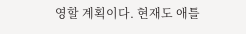영할 계획이다. 현재도 애틀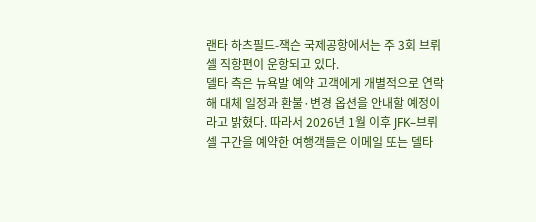랜타 하츠필드-잭슨 국제공항에서는 주 3회 브뤼셀 직항편이 운항되고 있다.
델타 측은 뉴욕발 예약 고객에게 개별적으로 연락해 대체 일정과 환불·변경 옵션을 안내할 예정이라고 밝혔다. 따라서 2026년 1월 이후 JFK–브뤼셀 구간을 예약한 여행객들은 이메일 또는 델타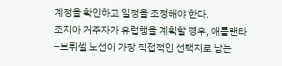계정을 확인하고 일정을 조정해야 한다.
조지아 거주자가 유럽행을 계획할 경우, 애틀랜타–브뤼셀 노선이 가장 직접적인 선택지로 남는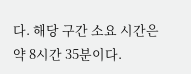다. 해당 구간 소요 시간은 약 8시간 35분이다.